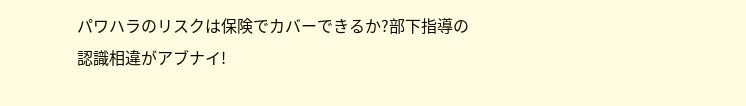パワハラのリスクは保険でカバーできるか?部下指導の認識相違がアブナイ!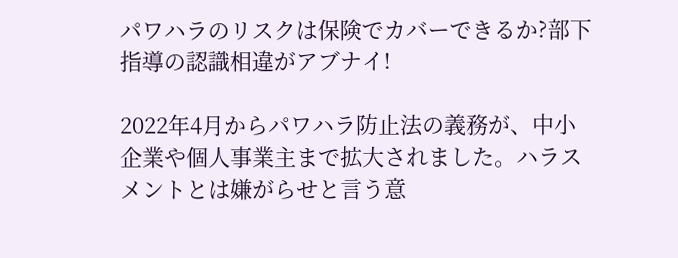パワハラのリスクは保険でカバーできるか?部下指導の認識相違がアブナイ!

2022年4月からパワハラ防止法の義務が、中小企業や個人事業主まで拡大されました。ハラスメントとは嫌がらせと言う意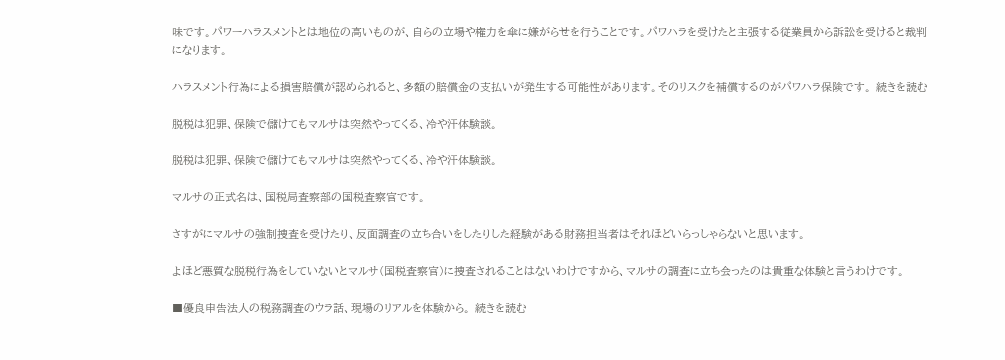味です。パワーハラスメントとは地位の高いものが、自らの立場や権力を傘に嫌がらせを行うことです。パワハラを受けたと主張する従業員から訴訟を受けると裁判になります。

ハラスメント行為による損害賠償が認められると、多額の賠償金の支払いが発生する可能性があります。そのリスクを補償するのがパワハラ保険です。 続きを読む

脱税は犯罪、保険で儲けてもマルサは突然やってくる、冷や汗体験談。

脱税は犯罪、保険で儲けてもマルサは突然やってくる、冷や汗体験談。

マルサの正式名は、国税局査察部の国税査察官です。

さすがにマルサの強制捜査を受けたり、反面調査の立ち合いをしたりした経験がある財務担当者はそれほどいらっしゃらないと思います。

よほど悪質な脱税行為をしていないとマルサ(国税査察官)に捜査されることはないわけですから、マルサの調査に立ち会ったのは貴重な体験と言うわけです。

■優良申告法人の税務調査のウラ話、現場のリアルを体験から。 続きを読む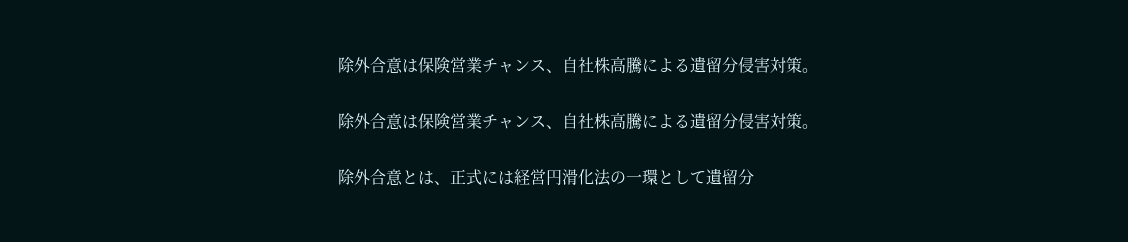除外合意は保険営業チャンス、自社株高騰による遺留分侵害対策。

除外合意は保険営業チャンス、自社株高騰による遺留分侵害対策。

除外合意とは、正式には経営円滑化法の一環として遺留分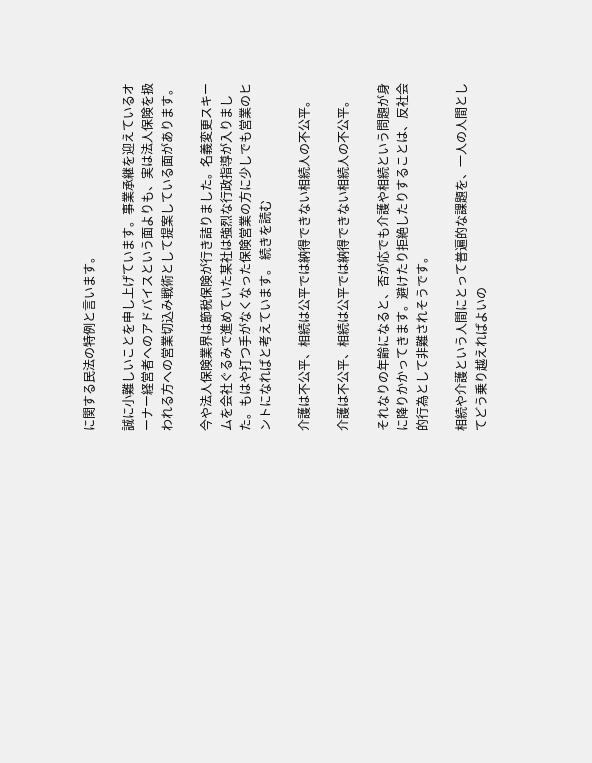に関する民法の特例と言います。

誠に小難しいことを申し上げています。事業承継を迎えているオーナー経営者へのアドバイスという面よりも、実は法人保険を扱われる方への営業切込み戦術として提案している面があります。

今や法人保険業界は節税保険が行き詰りました。名義変更スキームを会社ぐるみで進めていた某社は強烈な行政指導が入りました。もはや打つ手がなくなった保険営業の方に少しでも営業のヒントになればと考えています。 続きを読む

介護は不公平、相続は公平では納得できない相続人の不公平。

介護は不公平、相続は公平では納得できない相続人の不公平。

それなりの年齢になると、否が応でも介護や相続という問題が身に降りかかってきます。避けたり拒絶したりすることは、反社会的行為として非難されそうです。

相続や介護という人間にとって普遍的な課題を、一人の人間としてどう乗り越えればよいの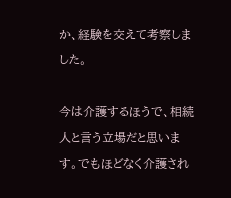か、経験を交えて考察しました。

今は介護するほうで、相続人と言う立場だと思います。でもほどなく介護され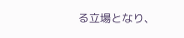る立場となり、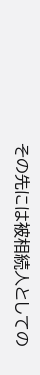その先には被相続人としての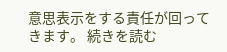意思表示をする責任が回ってきます。 続きを読む